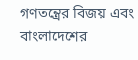গণতন্ত্রের বিজয় এবং বাংলাদেশের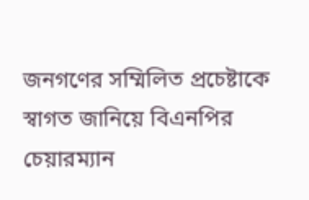জনগণের সম্মিলিত প্রচেষ্টাকে স্বাগত জানিয়ে বিএনপির চেয়ারম্যান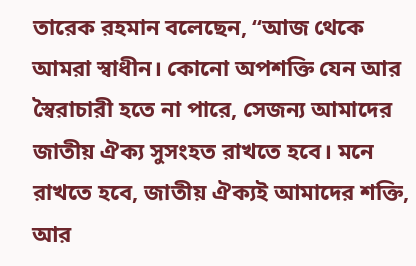তারেক রহমান বলেছেন, “আজ থেকে আমরা স্বাধীন। কোনো অপশক্তি যেন আর স্বৈরাচারী হতে না পারে, সেজন্য আমাদের জাতীয় ঐক্য সুসংহত রাখতে হবে। মনে রাখতে হবে, জাতীয় ঐক্যই আমাদের শক্তি, আর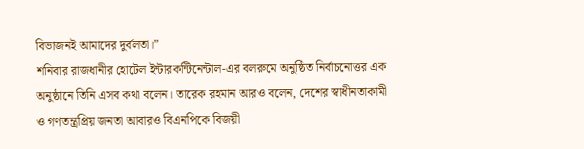বিভাজনই আমাদের দুর্বলতা।”
শনিবার রাজধানীর হোটেল ইন্টারকন্টিনেন্টাল-এর বলরুমে অনুষ্ঠিত নির্বাচনোত্তর এক অনুষ্ঠানে তিনি এসব কথা বলেন। তারেক রহমান আরও বলেন, দেশের স্বাধীনতাকামী ও গণতন্ত্রপ্রিয় জনতা আবারও বিএনপিকে বিজয়ী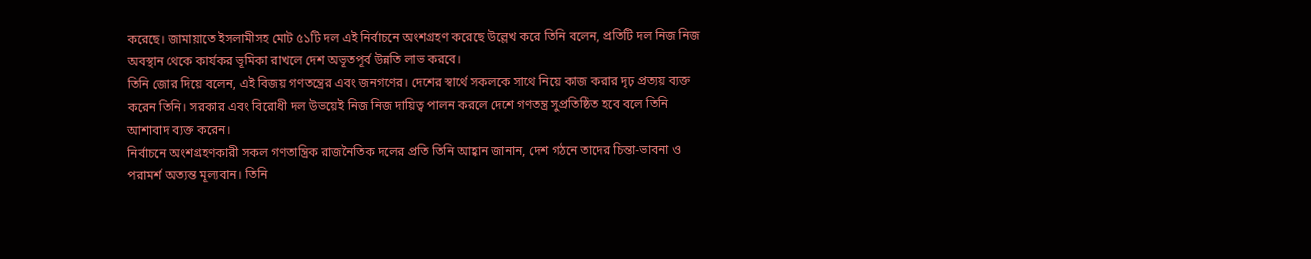করেছে। জামায়াতে ইসলামীসহ মোট ৫১টি দল এই নির্বাচনে অংশগ্রহণ করেছে উল্লেখ করে তিনি বলেন, প্রতিটি দল নিজ নিজ অবস্থান থেকে কার্যকর ভূমিকা রাখলে দেশ অভূতপূর্ব উন্নতি লাভ করবে।
তিনি জোর দিয়ে বলেন, এই বিজয় গণতন্ত্রের এবং জনগণের। দেশের স্বার্থে সকলকে সাথে নিয়ে কাজ করার দৃঢ় প্রত্যয় ব্যক্ত করেন তিনি। সরকার এবং বিরোধী দল উভয়েই নিজ নিজ দায়িত্ব পালন করলে দেশে গণতন্ত্র সুপ্রতিষ্ঠিত হবে বলে তিনি আশাবাদ ব্যক্ত করেন।
নির্বাচনে অংশগ্রহণকারী সকল গণতান্ত্রিক রাজনৈতিক দলের প্রতি তিনি আহ্বান জানান, দেশ গঠনে তাদের চিন্তা-ভাবনা ও পরামর্শ অত্যন্ত মূল্যবান। তিনি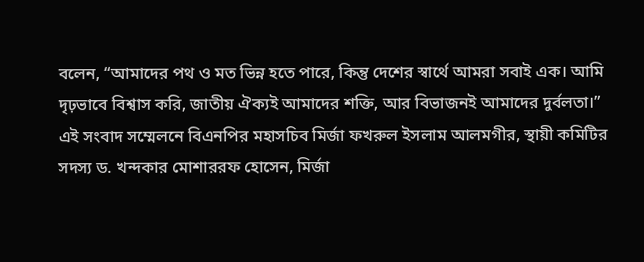বলেন, “আমাদের পথ ও মত ভিন্ন হতে পারে, কিন্তু দেশের স্বার্থে আমরা সবাই এক। আমি দৃঢ়ভাবে বিশ্বাস করি, জাতীয় ঐক্যই আমাদের শক্তি, আর বিভাজনই আমাদের দুর্বলতা।”
এই সংবাদ সম্মেলনে বিএনপির মহাসচিব মির্জা ফখরুল ইসলাম আলমগীর, স্থায়ী কমিটির সদস্য ড. খন্দকার মোশাররফ হোসেন, মির্জা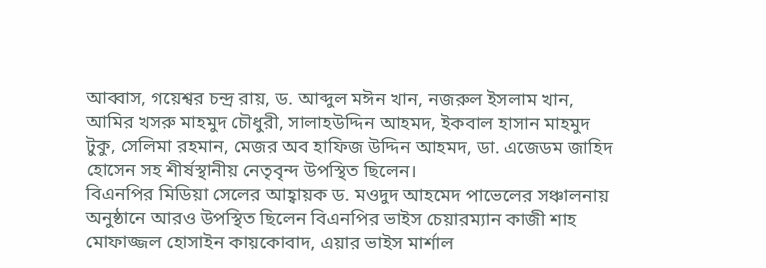আব্বাস, গয়েশ্বর চন্দ্র রায়, ড. আব্দুল মঈন খান, নজরুল ইসলাম খান, আমির খসরু মাহমুদ চৌধুরী, সালাহউদ্দিন আহমদ, ইকবাল হাসান মাহমুদ টুকু, সেলিমা রহমান, মেজর অব হাফিজ উদ্দিন আহমদ, ডা. এজেডম জাহিদ হোসেন সহ শীর্ষস্থানীয় নেতৃবৃন্দ উপস্থিত ছিলেন।
বিএনপির মিডিয়া সেলের আহ্বায়ক ড. মওদুদ আহমেদ পাভেলের সঞ্চালনায় অনুষ্ঠানে আরও উপস্থিত ছিলেন বিএনপির ভাইস চেয়ারম্যান কাজী শাহ মোফাজ্জল হোসাইন কায়কোবাদ, এয়ার ভাইস মার্শাল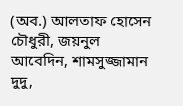(অব.) আলতাফ হোসেন চৌধুরী, জয়নুল আবেদিন, শামসুজ্জামান দুদু,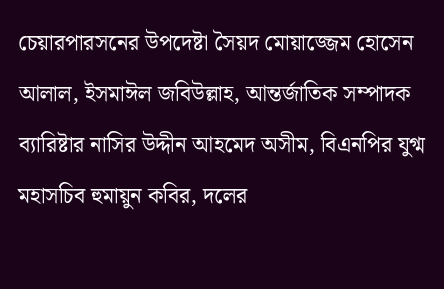চেয়ারপারসনের উপদেষ্টা সৈয়দ মোয়াজ্জেম হোসেন আলাল, ইসমাঈল জবিউল্লাহ, আন্তর্জাতিক সম্পাদক ব্যারিষ্টার নাসির উদ্দীন আহমেদ অসীম, বিএনপির যুগ্ম মহাসচিব হুমায়ুন কবির, দলের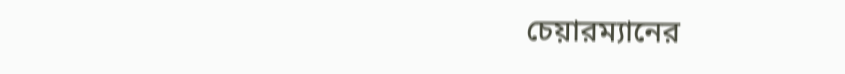চেয়ারম্যানের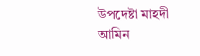উপদেষ্টা মাহদী আমিন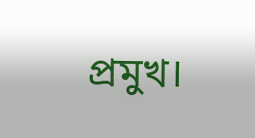প্রমুখ।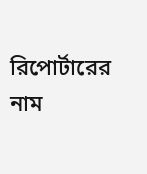রিপোর্টারের নাম